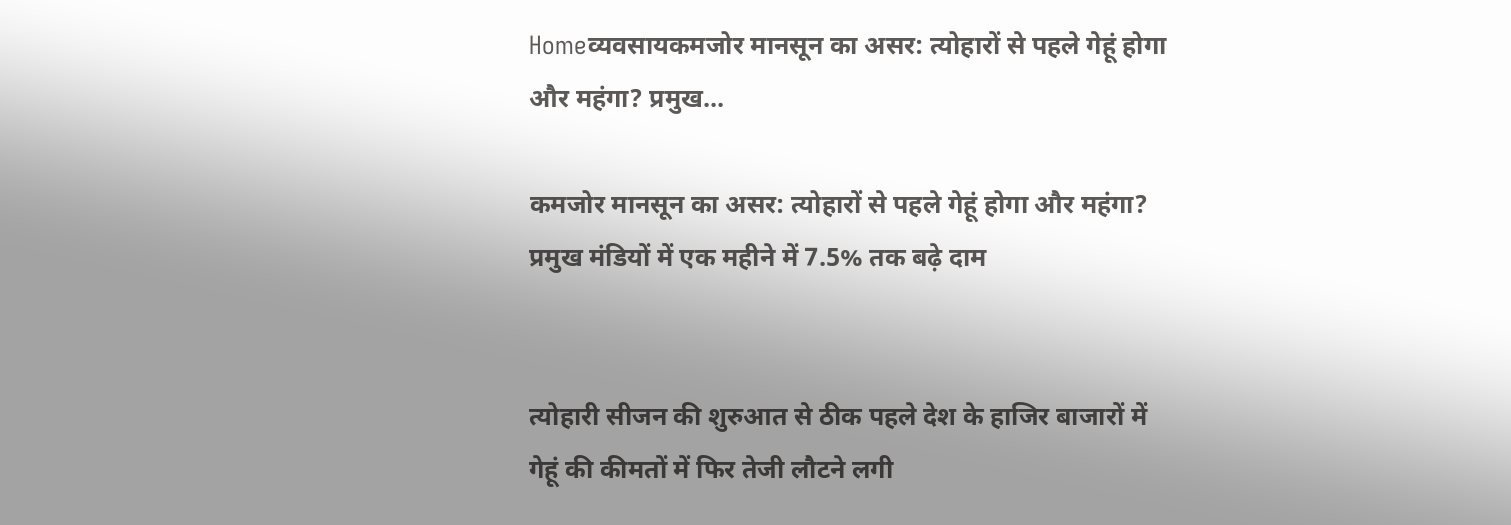Homeव्यवसायकमजोर मानसून का असर: त्योहारों से पहले गेहूं होगा और महंगा? प्रमुख...

कमजोर मानसून का असर: त्योहारों से पहले गेहूं होगा और महंगा? प्रमुख मंडियों में एक महीने में 7.5% तक बढ़े दाम


त्योहारी सीजन की शुरुआत से ठीक पहले देश के हाजिर बाजारों में गेहूं की कीमतों में फिर तेजी लौटने लगी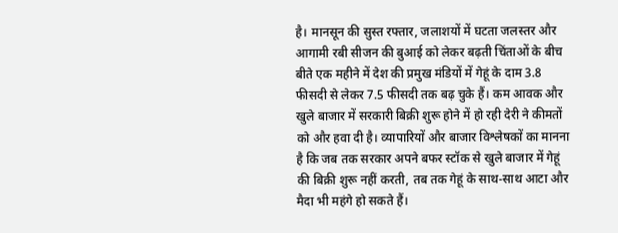है। मानसून की सुस्त रफ्तार, जलाशयों में घटता जलस्तर और आगामी रबी सीजन की बुआई को लेकर बढ़ती चिंताओं के बीच बीते एक महीने में देश की प्रमुख मंडियों में गेहूं के दाम 3.8 फीसदी से लेकर 7.5 फीसदी तक बढ़ चुके हैं। कम आवक और खुले बाजार में सरकारी बिक्री शुरू होने में हो रही देरी ने कीमतों को और हवा दी है। व्यापारियों और बाजार विश्लेषकों का मानना है कि जब तक सरकार अपने बफर स्टॉक से खुले बाजार में गेहूं की बिक्री शुरू नहीं करती, तब तक गेहूं के साथ-साथ आटा और मैदा भी महंगे हो सकते हैं।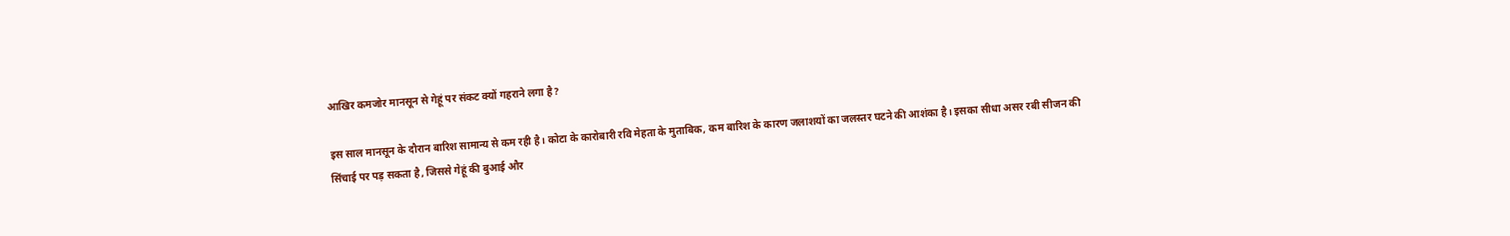आखिर कमजोर मानसून से गेहूं पर संकट क्यों गहराने लगा है?

इस साल मानसून के दौरान बारिश सामान्य से कम रही है। कोटा के कारोबारी रवि मेहता के मुताबिक, कम बारिश के कारण जलाशयों का जलस्तर घटने की आशंका है। इसका सीधा असर रबी सीजन की सिंचाई पर पड़ सकता है, जिससे गेहूं की बुआई और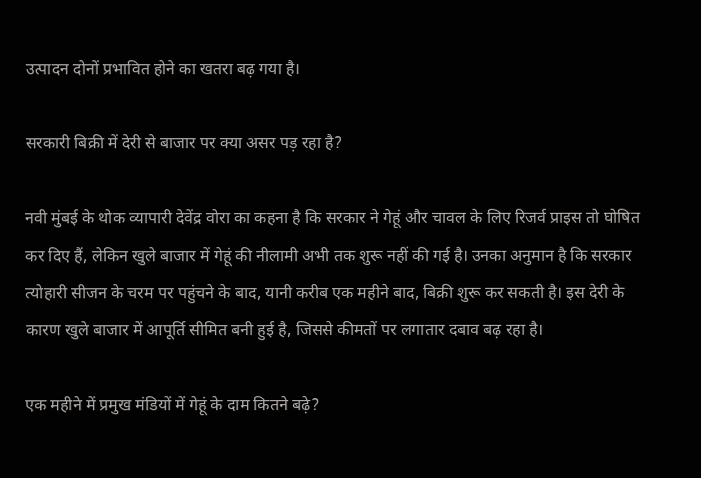उत्पादन दोनों प्रभावित होने का खतरा बढ़ गया है।

सरकारी बिक्री में देरी से बाजार पर क्या असर पड़ रहा है?

नवी मुंबई के थोक व्यापारी देवेंद्र वोरा का कहना है कि सरकार ने गेहूं और चावल के लिए रिजर्व प्राइस तो घोषित कर दिए हैं, लेकिन खुले बाजार में गेहूं की नीलामी अभी तक शुरू नहीं की गई है। उनका अनुमान है कि सरकार त्योहारी सीजन के चरम पर पहुंचने के बाद, यानी करीब एक महीने बाद, बिक्री शुरू कर सकती है। इस देरी के कारण खुले बाजार में आपूर्ति सीमित बनी हुई है, जिससे कीमतों पर लगातार दबाव बढ़ रहा है।

एक महीने में प्रमुख मंडियों में गेहूं के दाम कितने बढ़े?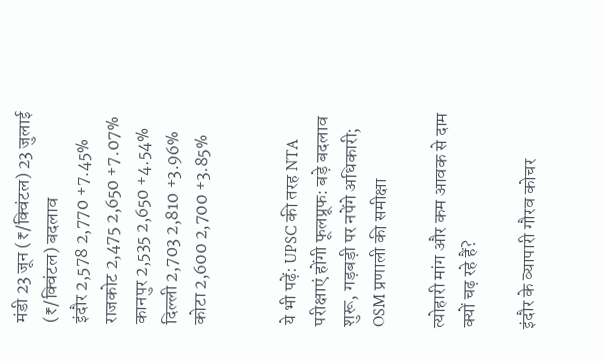मंडी 23 जून (₹/क्विंटल) 23 जुलाई (₹/क्विंटल) बदलाव
इंदौर 2,578 2,770 +7.45%
राजकोट 2,475 2,650 +7.07%
कानपुर 2,535 2,650 +4.54%
दिल्ली 2,703 2,810 +3.96%
कोटा 2,600 2,700 +3.85%


ये भी पढ़ें: UPSC की तरह NTA परीक्षाएं होंगी फूलप्रूफ: बड़े बदलाव शुरू, गड़बड़ी पर नपेंगे अधिकारी; OSM प्रणाली की समीक्षा

त्योहारी मांग और कम आवक से दाम क्यों चढ़ रहे हैं?

इंदौर के व्यापारी गौरव कोचर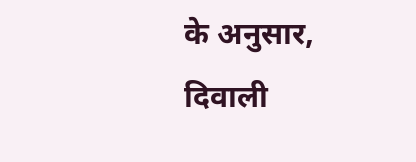के अनुसार, दिवाली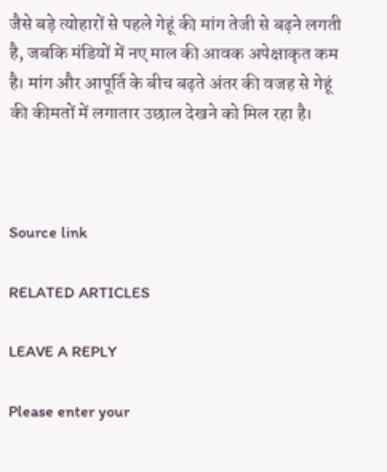जैसे बड़े त्योहारों से पहले गेहूं की मांग तेजी से बढ़ने लगती है, जबकि मंडियों में नए माल की आवक अपेक्षाकृत कम है। मांग और आपूर्ति के बीच बढ़ते अंतर की वजह से गेहूं की कीमतों में लगातार उछाल देखने को मिल रहा है।



Source link

RELATED ARTICLES

LEAVE A REPLY

Please enter your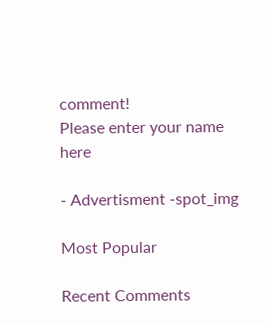comment!
Please enter your name here

- Advertisment -spot_img

Most Popular

Recent Comments